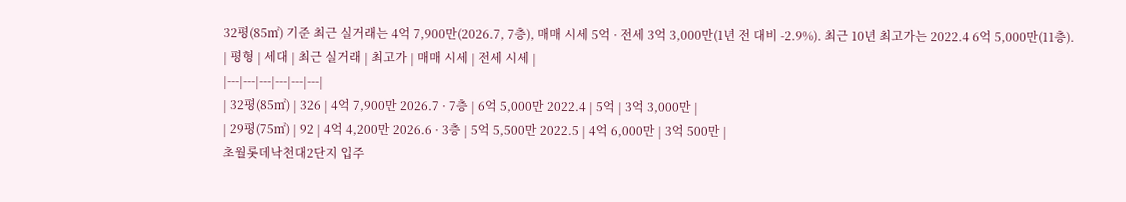32평(85㎡) 기준 최근 실거래는 4억 7,900만(2026.7, 7층), 매매 시세 5억 · 전세 3억 3,000만(1년 전 대비 -2.9%). 최근 10년 최고가는 2022.4 6억 5,000만(11층).
| 평형 | 세대 | 최근 실거래 | 최고가 | 매매 시세 | 전세 시세 |
|---|---|---|---|---|---|
| 32평(85㎡) | 326 | 4억 7,900만 2026.7 · 7층 | 6억 5,000만 2022.4 | 5억 | 3억 3,000만 |
| 29평(75㎡) | 92 | 4억 4,200만 2026.6 · 3층 | 5억 5,500만 2022.5 | 4억 6,000만 | 3억 500만 |
초월롯데낙천대2단지 입주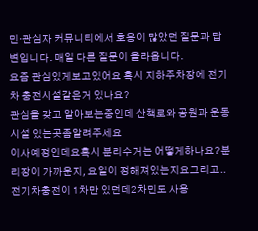민·관심자 커뮤니티에서 호응이 많았던 질문과 답변입니다. 매일 다른 질문이 올라옵니다.
요즘 관심있게보고있어요 혹시 지하주차장에 전기차 충전시설같은거 있나요?
관심을 갖고 알아보는중인데 산책로와 공원과 운동시설 있는곳좀알려주세요
이사예정인데요혹시 분리수거는 어떻게하나요?분리장이 가까운지, 요일이 정해져있는지요그리고..전기차충전이 1차만 있던데2차민도 사용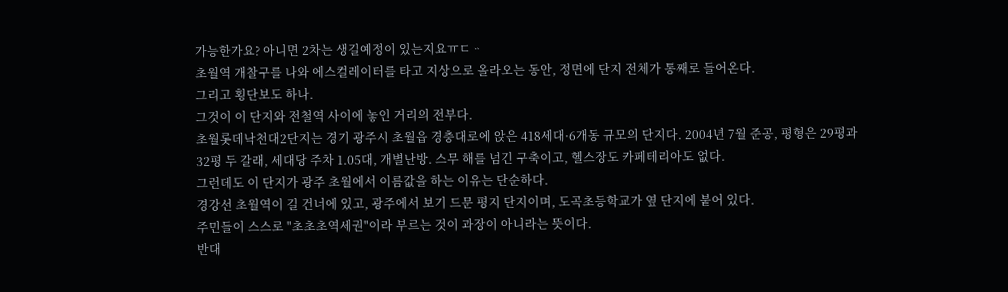가능한가요? 아니면 2차는 생길예정이 있는지요ㅠㄷᆢ
초월역 개찰구를 나와 에스컬레이터를 타고 지상으로 올라오는 동안, 정면에 단지 전체가 통째로 들어온다.
그리고 횡단보도 하나.
그것이 이 단지와 전철역 사이에 놓인 거리의 전부다.
초월롯데낙천대2단지는 경기 광주시 초월읍 경충대로에 앉은 418세대·6개동 규모의 단지다. 2004년 7월 준공, 평형은 29평과 32평 두 갈래, 세대당 주차 1.05대, 개별난방. 스무 해를 넘긴 구축이고, 헬스장도 카페테리아도 없다.
그런데도 이 단지가 광주 초월에서 이름값을 하는 이유는 단순하다.
경강선 초월역이 길 건너에 있고, 광주에서 보기 드문 평지 단지이며, 도곡초등학교가 옆 단지에 붙어 있다.
주민들이 스스로 "초초초역세권"이라 부르는 것이 과장이 아니라는 뜻이다.
반대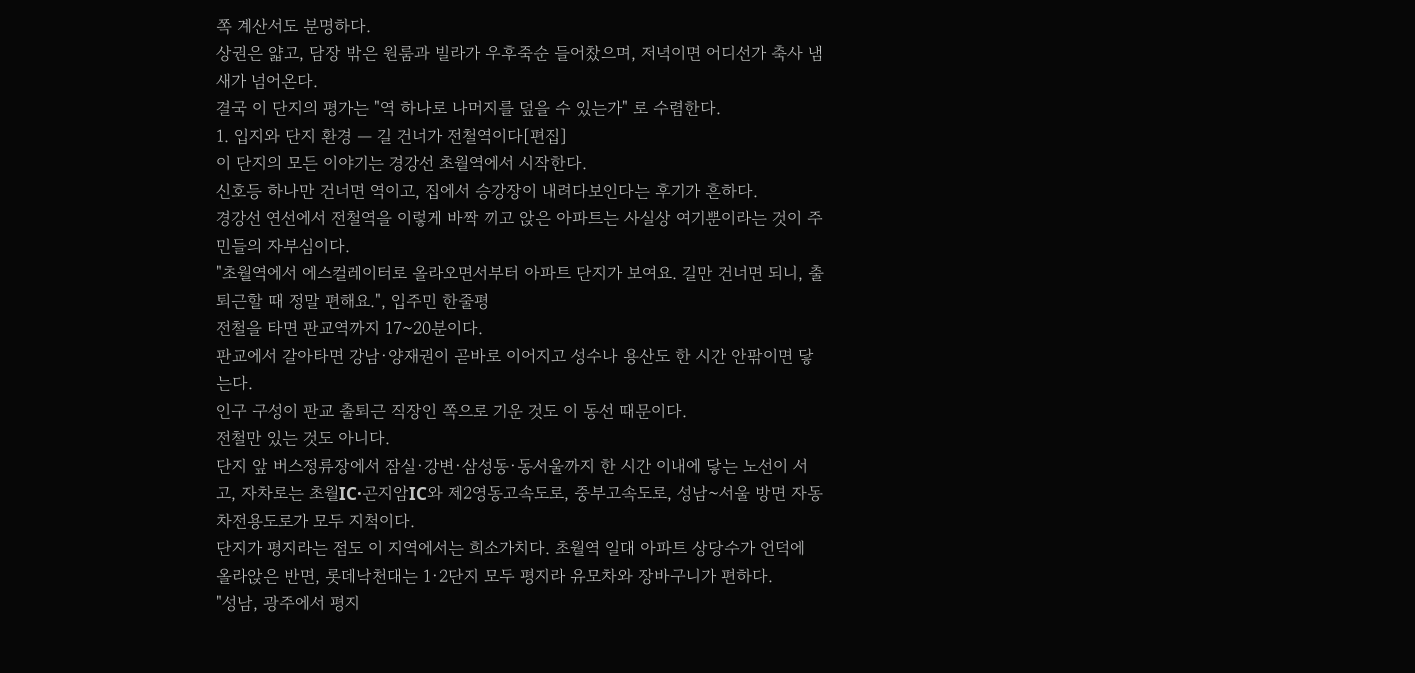쪽 계산서도 분명하다.
상권은 얇고, 담장 밖은 원룸과 빌라가 우후죽순 들어찼으며, 저녁이면 어디선가 축사 냄새가 넘어온다.
결국 이 단지의 평가는 "역 하나로 나머지를 덮을 수 있는가" 로 수렴한다.
1. 입지와 단지 환경 — 길 건너가 전철역이다[편집]
이 단지의 모든 이야기는 경강선 초월역에서 시작한다.
신호등 하나만 건너면 역이고, 집에서 승강장이 내려다보인다는 후기가 흔하다.
경강선 연선에서 전철역을 이렇게 바짝 끼고 앉은 아파트는 사실상 여기뿐이라는 것이 주민들의 자부심이다.
"초월역에서 에스컬레이터로 올라오면서부터 아파트 단지가 보여요. 길만 건너면 되니, 출퇴근할 때 정말 편해요.", 입주민 한줄평
전철을 타면 판교역까지 17~20분이다.
판교에서 갈아타면 강남·양재권이 곧바로 이어지고 성수나 용산도 한 시간 안팎이면 닿는다.
인구 구성이 판교 출퇴근 직장인 쪽으로 기운 것도 이 동선 때문이다.
전철만 있는 것도 아니다.
단지 앞 버스정류장에서 잠실·강변·삼성동·동서울까지 한 시간 이내에 닿는 노선이 서고, 자차로는 초월IC·곤지암IC와 제2영동고속도로, 중부고속도로, 성남~서울 방면 자동차전용도로가 모두 지척이다.
단지가 평지라는 점도 이 지역에서는 희소가치다. 초월역 일대 아파트 상당수가 언덕에 올라앉은 반면, 롯데낙천대는 1·2단지 모두 평지라 유모차와 장바구니가 편하다.
"성남, 광주에서 평지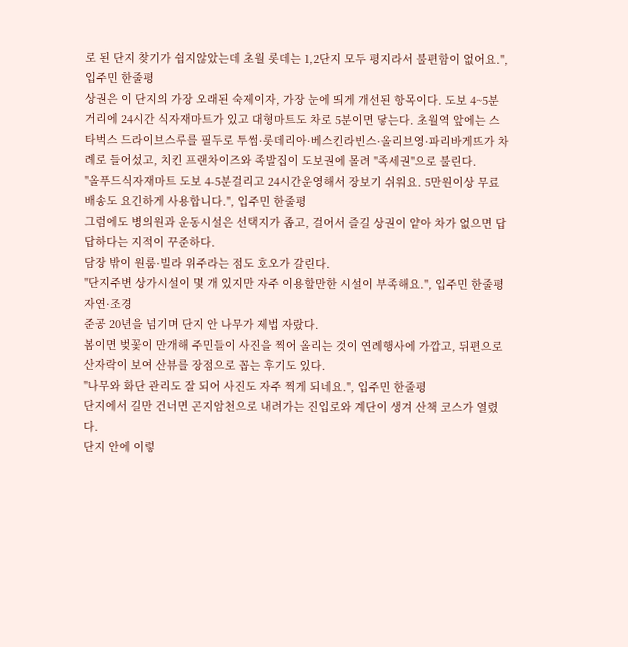로 된 단지 찾기가 쉽지않았는데 초월 롯데는 1,2단지 모두 평지라서 불편함이 없어요.", 입주민 한줄평
상권은 이 단지의 가장 오래된 숙제이자, 가장 눈에 띄게 개선된 항목이다. 도보 4~5분 거리에 24시간 식자재마트가 있고 대형마트도 차로 5분이면 닿는다. 초월역 앞에는 스타벅스 드라이브스루를 필두로 투썸·롯데리아·베스킨라빈스·올리브영·파리바게뜨가 차례로 들어섰고, 치킨 프랜차이즈와 족발집이 도보권에 몰려 "족세권"으로 불린다.
"올푸드식자재마트 도보 4-5분걸리고 24시간운영해서 장보기 쉬워요. 5만원이상 무료배송도 요긴하게 사용합니다.", 입주민 한줄평
그럼에도 병의원과 운동시설은 선택지가 좁고, 걸어서 즐길 상권이 얕아 차가 없으면 답답하다는 지적이 꾸준하다.
담장 밖이 원룸·빌라 위주라는 점도 호오가 갈린다.
"단지주변 상가시설이 몇 개 있지만 자주 이용할만한 시설이 부족해요.", 입주민 한줄평
자연·조경
준공 20년을 넘기며 단지 안 나무가 제법 자랐다.
봄이면 벚꽃이 만개해 주민들이 사진을 찍어 올리는 것이 연례행사에 가깝고, 뒤편으로 산자락이 보여 산뷰를 장점으로 꼽는 후기도 있다.
"나무와 화단 관리도 잘 되어 사진도 자주 찍게 되네요.", 입주민 한줄평
단지에서 길만 건너면 곤지암천으로 내려가는 진입로와 계단이 생겨 산책 코스가 열렸다.
단지 안에 이렇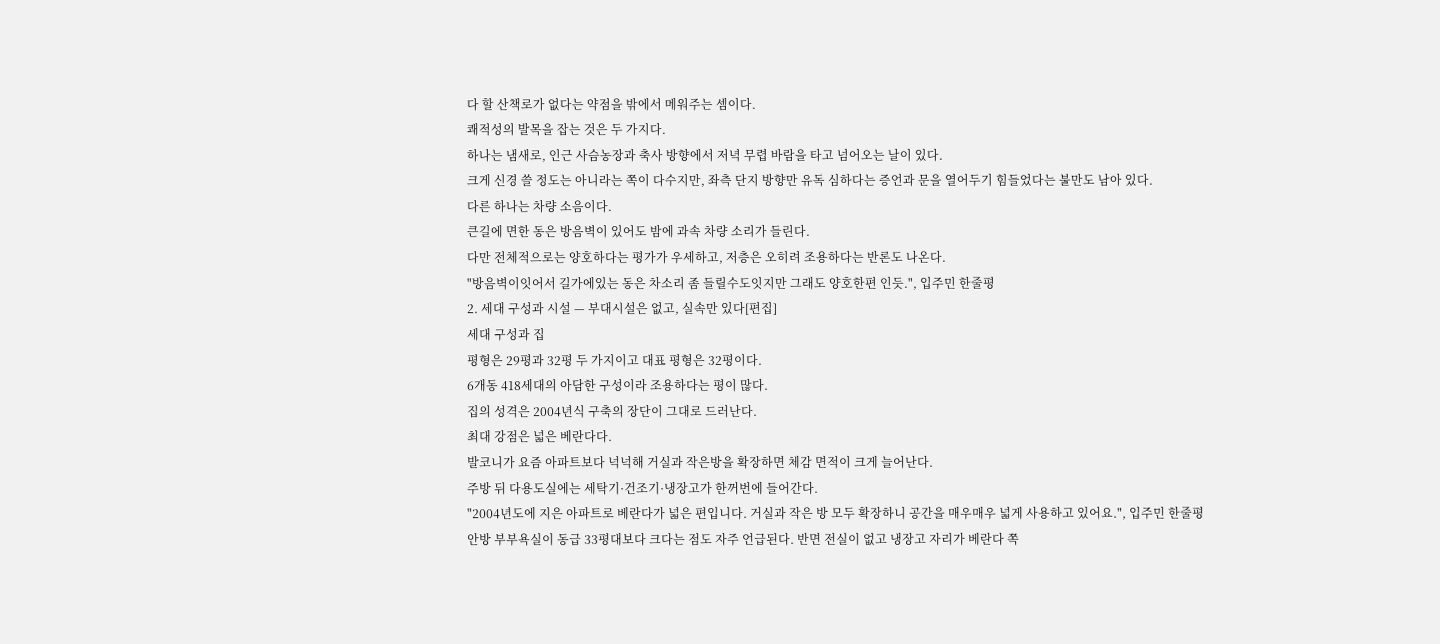다 할 산책로가 없다는 약점을 밖에서 메워주는 셈이다.
쾌적성의 발목을 잡는 것은 두 가지다.
하나는 냄새로, 인근 사슴농장과 축사 방향에서 저녁 무렵 바람을 타고 넘어오는 날이 있다.
크게 신경 쓸 정도는 아니라는 쪽이 다수지만, 좌측 단지 방향만 유독 심하다는 증언과 문을 열어두기 힘들었다는 불만도 남아 있다.
다른 하나는 차량 소음이다.
큰길에 면한 동은 방음벽이 있어도 밤에 과속 차량 소리가 들린다.
다만 전체적으로는 양호하다는 평가가 우세하고, 저층은 오히려 조용하다는 반론도 나온다.
"방음벽이잇어서 길가에있는 동은 차소리 좀 들릴수도잇지만 그래도 양호한편 인듯.", 입주민 한줄평
2. 세대 구성과 시설 — 부대시설은 없고, 실속만 있다[편집]
세대 구성과 집
평형은 29평과 32평 두 가지이고 대표 평형은 32평이다.
6개동 418세대의 아담한 구성이라 조용하다는 평이 많다.
집의 성격은 2004년식 구축의 장단이 그대로 드러난다.
최대 강점은 넓은 베란다다.
발코니가 요즘 아파트보다 넉넉해 거실과 작은방을 확장하면 체감 면적이 크게 늘어난다.
주방 뒤 다용도실에는 세탁기·건조기·냉장고가 한꺼번에 들어간다.
"2004년도에 지은 아파트로 베란다가 넓은 편입니다. 거실과 작은 방 모두 확장하니 공간을 매우매우 넓게 사용하고 있어요.", 입주민 한줄평
안방 부부욕실이 동급 33평대보다 크다는 점도 자주 언급된다. 반면 전실이 없고 냉장고 자리가 베란다 쪽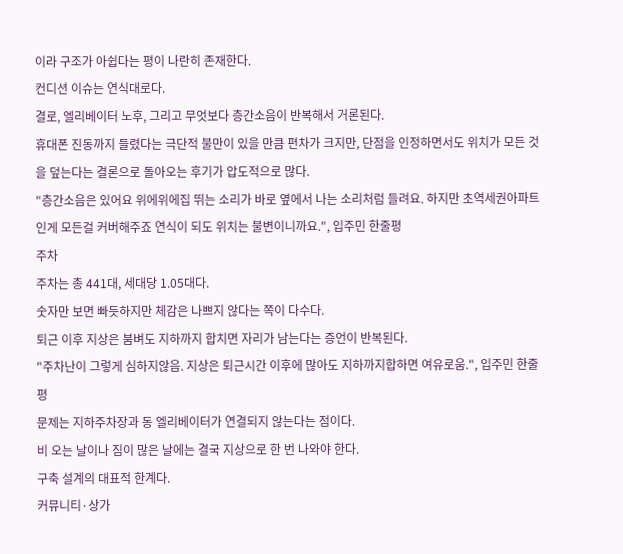이라 구조가 아쉽다는 평이 나란히 존재한다.
컨디션 이슈는 연식대로다.
결로, 엘리베이터 노후, 그리고 무엇보다 층간소음이 반복해서 거론된다.
휴대폰 진동까지 들렸다는 극단적 불만이 있을 만큼 편차가 크지만, 단점을 인정하면서도 위치가 모든 것을 덮는다는 결론으로 돌아오는 후기가 압도적으로 많다.
"층간소음은 있어요 위에위에집 뛰는 소리가 바로 옆에서 나는 소리처럼 들려요. 하지만 초역세권아파트인게 모든걸 커버해주죠 연식이 되도 위치는 불변이니까요.", 입주민 한줄평
주차
주차는 총 441대, 세대당 1.05대다.
숫자만 보면 빠듯하지만 체감은 나쁘지 않다는 쪽이 다수다.
퇴근 이후 지상은 붐벼도 지하까지 합치면 자리가 남는다는 증언이 반복된다.
"주차난이 그렇게 심하지않음. 지상은 퇴근시간 이후에 많아도 지하까지합하면 여유로움.", 입주민 한줄평
문제는 지하주차장과 동 엘리베이터가 연결되지 않는다는 점이다.
비 오는 날이나 짐이 많은 날에는 결국 지상으로 한 번 나와야 한다.
구축 설계의 대표적 한계다.
커뮤니티·상가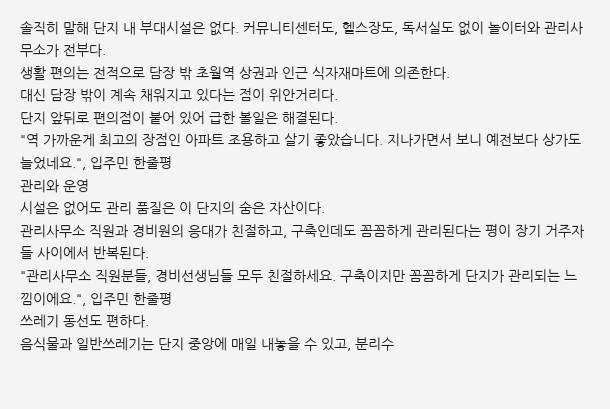솔직히 말해 단지 내 부대시설은 없다. 커뮤니티센터도, 헬스장도, 독서실도 없이 놀이터와 관리사무소가 전부다.
생활 편의는 전적으로 담장 밖 초월역 상권과 인근 식자재마트에 의존한다.
대신 담장 밖이 계속 채워지고 있다는 점이 위안거리다.
단지 앞뒤로 편의점이 붙어 있어 급한 볼일은 해결된다.
"역 가까운게 최고의 장점인 아파트 조용하고 살기 좋았습니다. 지나가면서 보니 예전보다 상가도 늘었네요.", 입주민 한줄평
관리와 운영
시설은 없어도 관리 품질은 이 단지의 숨은 자산이다.
관리사무소 직원과 경비원의 응대가 친절하고, 구축인데도 꼼꼼하게 관리된다는 평이 장기 거주자들 사이에서 반복된다.
"관리사무소 직원분들, 경비선생님들 모두 친절하세요. 구축이지만 꼼꼼하게 단지가 관리되는 느낌이에요.", 입주민 한줄평
쓰레기 동선도 편하다.
음식물과 일반쓰레기는 단지 중앙에 매일 내놓을 수 있고, 분리수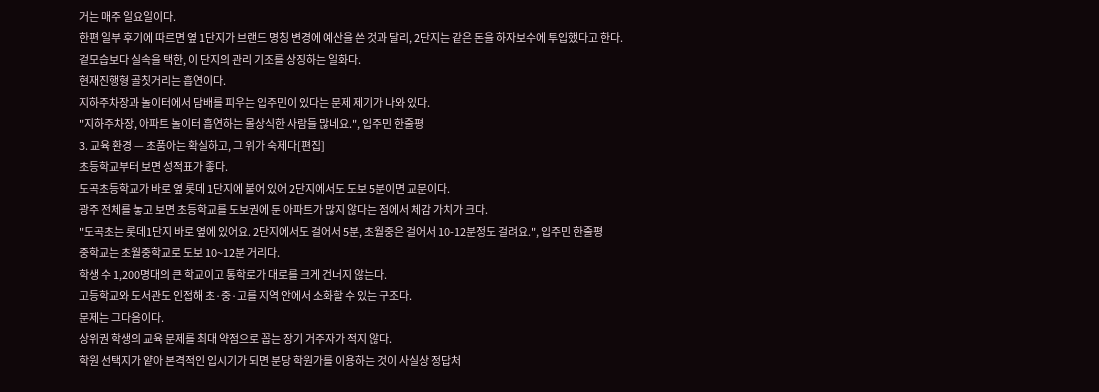거는 매주 일요일이다.
한편 일부 후기에 따르면 옆 1단지가 브랜드 명칭 변경에 예산을 쓴 것과 달리, 2단지는 같은 돈을 하자보수에 투입했다고 한다.
겉모습보다 실속을 택한, 이 단지의 관리 기조를 상징하는 일화다.
현재진행형 골칫거리는 흡연이다.
지하주차장과 놀이터에서 담배를 피우는 입주민이 있다는 문제 제기가 나와 있다.
"지하주차장, 아파트 놀이터 흡연하는 몰상식한 사람들 많네요.", 입주민 한줄평
3. 교육 환경 — 초품아는 확실하고, 그 위가 숙제다[편집]
초등학교부터 보면 성적표가 좋다.
도곡초등학교가 바로 옆 롯데 1단지에 붙어 있어 2단지에서도 도보 5분이면 교문이다.
광주 전체를 놓고 보면 초등학교를 도보권에 둔 아파트가 많지 않다는 점에서 체감 가치가 크다.
"도곡초는 롯데1단지 바로 옆에 있어요. 2단지에서도 걸어서 5분, 초월중은 걸어서 10-12분정도 걸려요.", 입주민 한줄평
중학교는 초월중학교로 도보 10~12분 거리다.
학생 수 1,200명대의 큰 학교이고 통학로가 대로를 크게 건너지 않는다.
고등학교와 도서관도 인접해 초·중·고를 지역 안에서 소화할 수 있는 구조다.
문제는 그다음이다.
상위권 학생의 교육 문제를 최대 약점으로 꼽는 장기 거주자가 적지 않다.
학원 선택지가 얕아 본격적인 입시기가 되면 분당 학원가를 이용하는 것이 사실상 정답처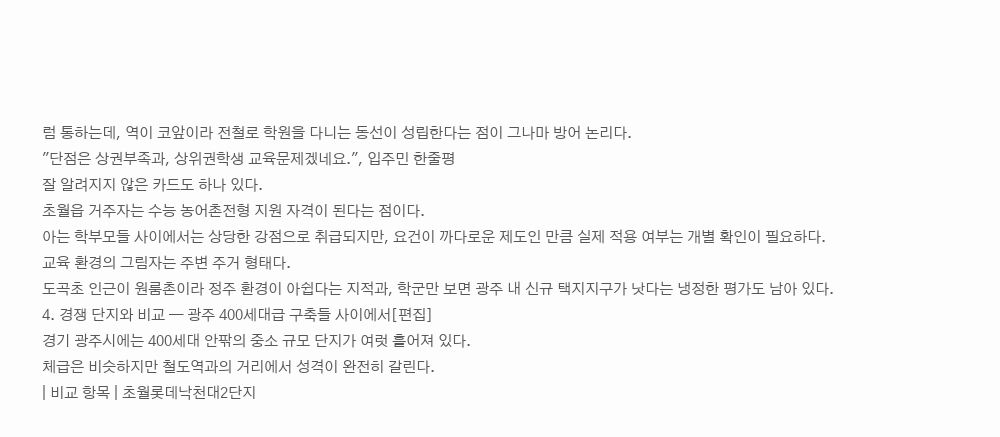럼 통하는데, 역이 코앞이라 전철로 학원을 다니는 동선이 성립한다는 점이 그나마 방어 논리다.
"단점은 상권부족과, 상위권학생 교육문제겠네요.", 입주민 한줄평
잘 알려지지 않은 카드도 하나 있다.
초월읍 거주자는 수능 농어촌전형 지원 자격이 된다는 점이다.
아는 학부모들 사이에서는 상당한 강점으로 취급되지만, 요건이 까다로운 제도인 만큼 실제 적용 여부는 개별 확인이 필요하다.
교육 환경의 그림자는 주변 주거 형태다.
도곡초 인근이 원룸촌이라 정주 환경이 아쉽다는 지적과, 학군만 보면 광주 내 신규 택지지구가 낫다는 냉정한 평가도 남아 있다.
4. 경쟁 단지와 비교 — 광주 400세대급 구축들 사이에서[편집]
경기 광주시에는 400세대 안팎의 중소 규모 단지가 여럿 흩어져 있다.
체급은 비슷하지만 철도역과의 거리에서 성격이 완전히 갈린다.
| 비교 항목 | 초월롯데낙천대2단지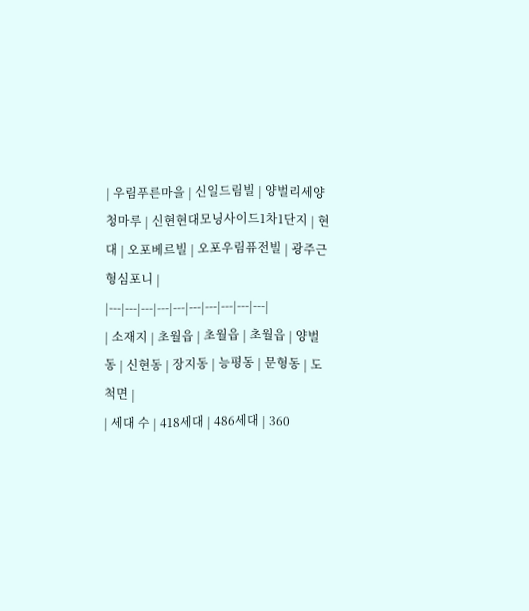| 우림푸른마을 | 신일드림빌 | 양벌리세양청마루 | 신현현대모닝사이드1차1단지 | 현대 | 오포베르빌 | 오포우림퓨전빌 | 광주근형심포니 |
|---|---|---|---|---|---|---|---|---|---|
| 소재지 | 초월읍 | 초월읍 | 초월읍 | 양벌동 | 신현동 | 장지동 | 능평동 | 문형동 | 도척면 |
| 세대 수 | 418세대 | 486세대 | 360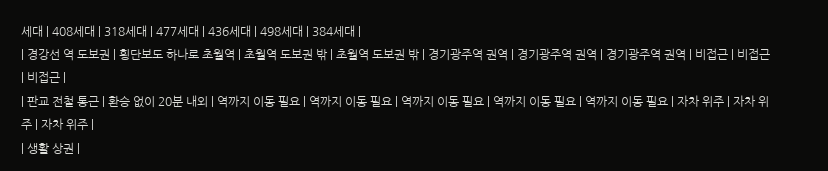세대 | 408세대 | 318세대 | 477세대 | 436세대 | 498세대 | 384세대 |
| 경강선 역 도보권 | 횡단보도 하나로 초월역 | 초월역 도보권 밖 | 초월역 도보권 밖 | 경기광주역 권역 | 경기광주역 권역 | 경기광주역 권역 | 비접근 | 비접근 | 비접근 |
| 판교 전철 통근 | 환승 없이 20분 내외 | 역까지 이동 필요 | 역까지 이동 필요 | 역까지 이동 필요 | 역까지 이동 필요 | 역까지 이동 필요 | 자차 위주 | 자차 위주 | 자차 위주 |
| 생활 상권 |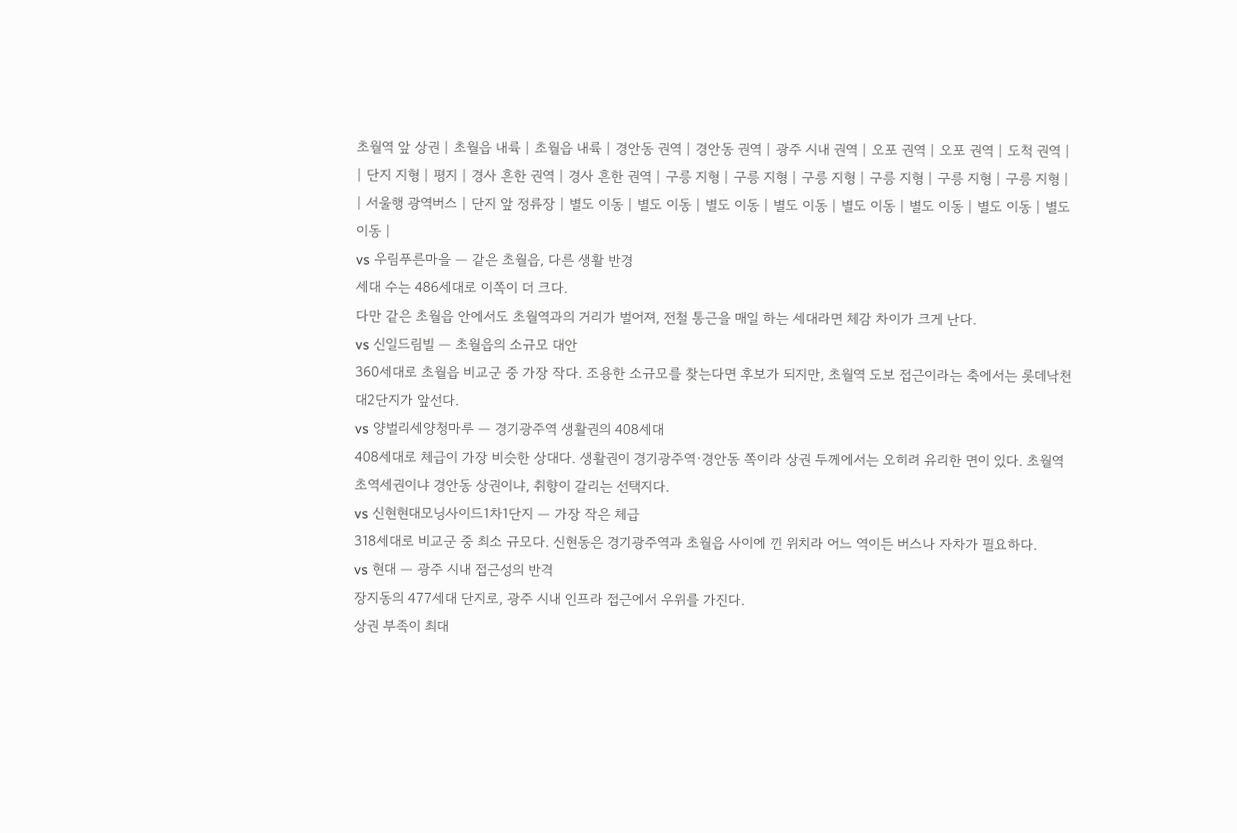초월역 앞 상권 | 초월읍 내륙 | 초월읍 내륙 | 경안동 권역 | 경안동 권역 | 광주 시내 권역 | 오포 권역 | 오포 권역 | 도척 권역 |
| 단지 지형 | 평지 | 경사 흔한 권역 | 경사 흔한 권역 | 구릉 지형 | 구릉 지형 | 구릉 지형 | 구릉 지형 | 구릉 지형 | 구릉 지형 |
| 서울행 광역버스 | 단지 앞 정류장 | 별도 이동 | 별도 이동 | 별도 이동 | 별도 이동 | 별도 이동 | 별도 이동 | 별도 이동 | 별도 이동 |
vs 우림푸른마을 — 같은 초월읍, 다른 생활 반경
세대 수는 486세대로 이쪽이 더 크다.
다만 같은 초월읍 안에서도 초월역과의 거리가 벌어져, 전철 통근을 매일 하는 세대라면 체감 차이가 크게 난다.
vs 신일드림빌 — 초월읍의 소규모 대안
360세대로 초월읍 비교군 중 가장 작다. 조용한 소규모를 찾는다면 후보가 되지만, 초월역 도보 접근이라는 축에서는 롯데낙천대2단지가 앞선다.
vs 양벌리세양청마루 — 경기광주역 생활권의 408세대
408세대로 체급이 가장 비슷한 상대다. 생활권이 경기광주역·경안동 쪽이라 상권 두께에서는 오히려 유리한 면이 있다. 초월역 초역세권이냐 경안동 상권이냐, 취향이 갈리는 선택지다.
vs 신현현대모닝사이드1차1단지 — 가장 작은 체급
318세대로 비교군 중 최소 규모다. 신현동은 경기광주역과 초월읍 사이에 낀 위치라 어느 역이든 버스나 자차가 필요하다.
vs 현대 — 광주 시내 접근성의 반격
장지동의 477세대 단지로, 광주 시내 인프라 접근에서 우위를 가진다.
상권 부족이 최대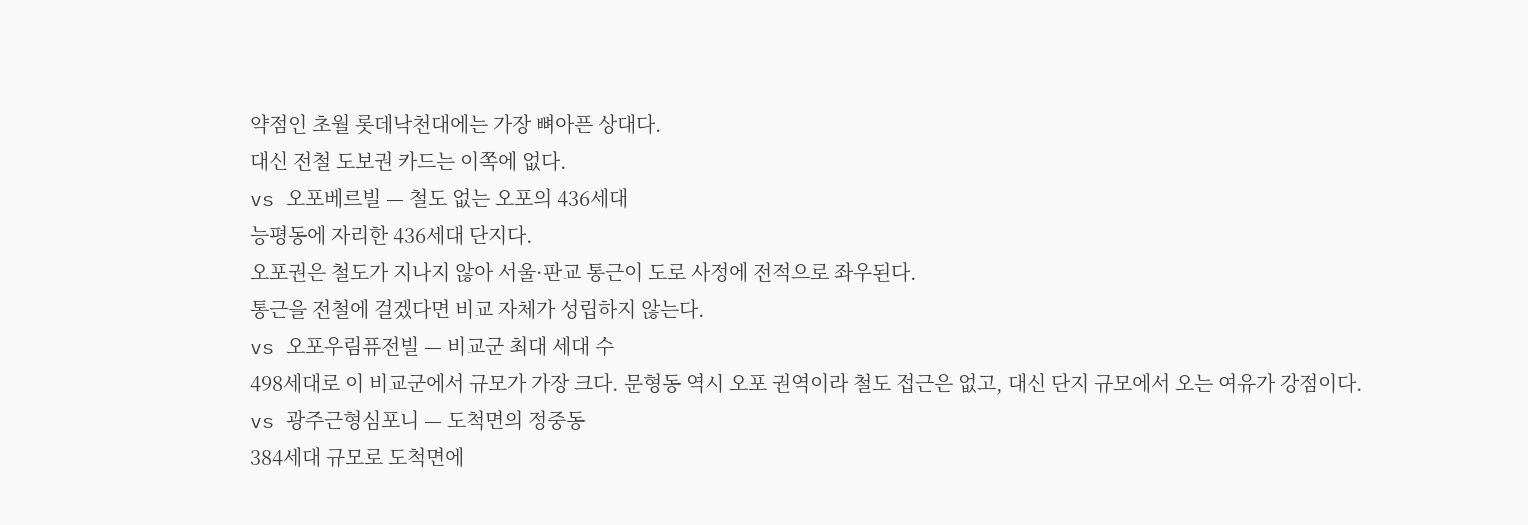약점인 초월 롯데낙천대에는 가장 뼈아픈 상대다.
대신 전철 도보권 카드는 이쪽에 없다.
vs 오포베르빌 — 철도 없는 오포의 436세대
능평동에 자리한 436세대 단지다.
오포권은 철도가 지나지 않아 서울·판교 통근이 도로 사정에 전적으로 좌우된다.
통근을 전철에 걸겠다면 비교 자체가 성립하지 않는다.
vs 오포우림퓨전빌 — 비교군 최대 세대 수
498세대로 이 비교군에서 규모가 가장 크다. 문형동 역시 오포 권역이라 철도 접근은 없고, 대신 단지 규모에서 오는 여유가 강점이다.
vs 광주근형심포니 — 도척면의 정중동
384세대 규모로 도척면에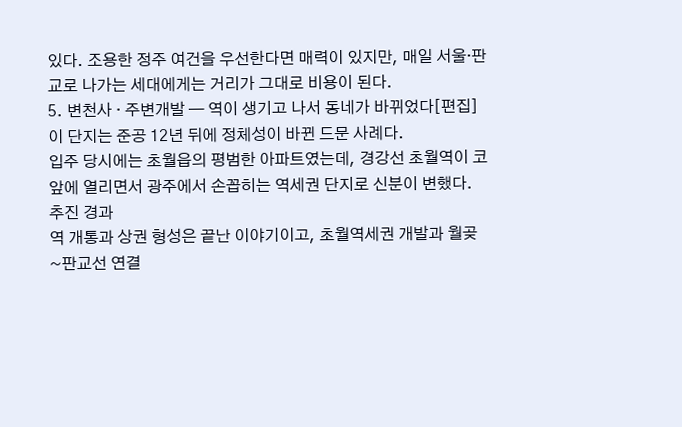있다. 조용한 정주 여건을 우선한다면 매력이 있지만, 매일 서울·판교로 나가는 세대에게는 거리가 그대로 비용이 된다.
5. 변천사 · 주변개발 — 역이 생기고 나서 동네가 바뀌었다[편집]
이 단지는 준공 12년 뒤에 정체성이 바뀐 드문 사례다.
입주 당시에는 초월읍의 평범한 아파트였는데, 경강선 초월역이 코앞에 열리면서 광주에서 손꼽히는 역세권 단지로 신분이 변했다.
추진 경과
역 개통과 상권 형성은 끝난 이야기이고, 초월역세권 개발과 월곶~판교선 연결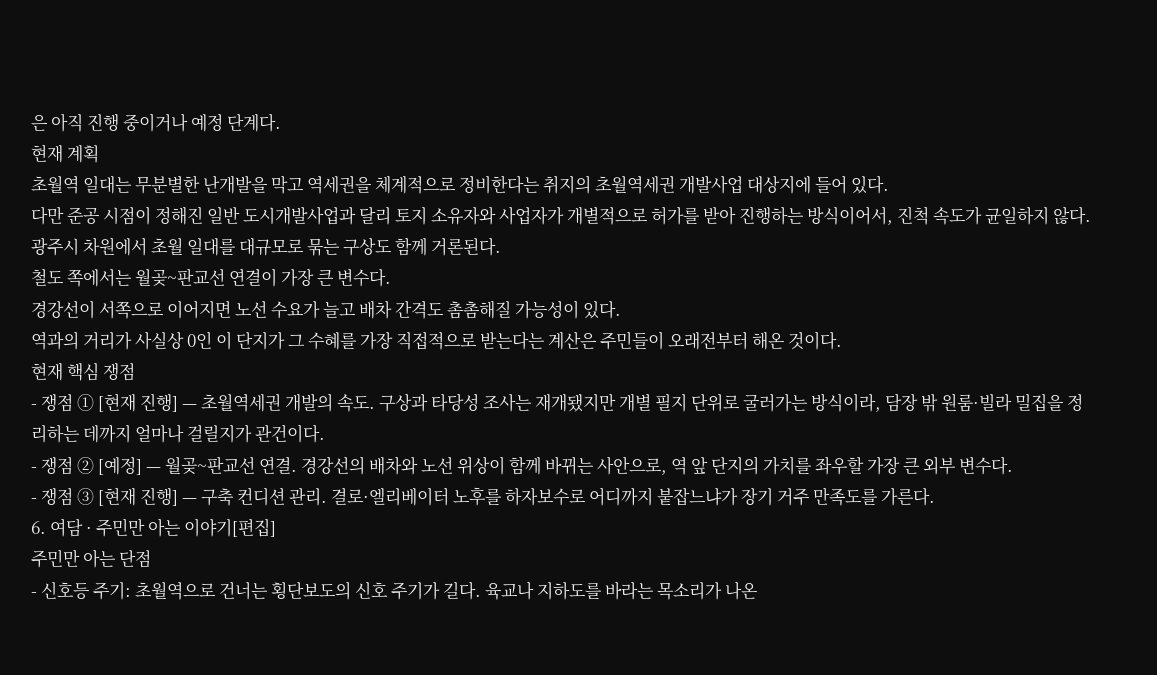은 아직 진행 중이거나 예정 단계다.
현재 계획
초월역 일대는 무분별한 난개발을 막고 역세권을 체계적으로 정비한다는 취지의 초월역세권 개발사업 대상지에 들어 있다.
다만 준공 시점이 정해진 일반 도시개발사업과 달리 토지 소유자와 사업자가 개별적으로 허가를 받아 진행하는 방식이어서, 진척 속도가 균일하지 않다.
광주시 차원에서 초월 일대를 대규모로 묶는 구상도 함께 거론된다.
철도 쪽에서는 월곶~판교선 연결이 가장 큰 변수다.
경강선이 서쪽으로 이어지면 노선 수요가 늘고 배차 간격도 촘촘해질 가능성이 있다.
역과의 거리가 사실상 0인 이 단지가 그 수혜를 가장 직접적으로 받는다는 계산은 주민들이 오래전부터 해온 것이다.
현재 핵심 쟁점
- 쟁점 ① [현재 진행] — 초월역세권 개발의 속도. 구상과 타당성 조사는 재개됐지만 개별 필지 단위로 굴러가는 방식이라, 담장 밖 원룸·빌라 밀집을 정리하는 데까지 얼마나 걸릴지가 관건이다.
- 쟁점 ② [예정] — 월곶~판교선 연결. 경강선의 배차와 노선 위상이 함께 바뀌는 사안으로, 역 앞 단지의 가치를 좌우할 가장 큰 외부 변수다.
- 쟁점 ③ [현재 진행] — 구축 컨디션 관리. 결로·엘리베이터 노후를 하자보수로 어디까지 붙잡느냐가 장기 거주 만족도를 가른다.
6. 여담 · 주민만 아는 이야기[편집]
주민만 아는 단점
- 신호등 주기: 초월역으로 건너는 횡단보도의 신호 주기가 길다. 육교나 지하도를 바라는 목소리가 나온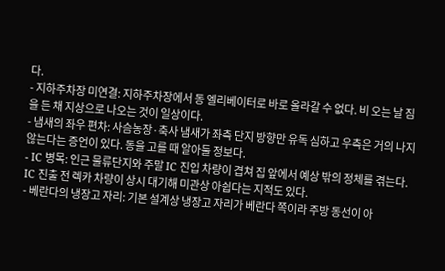다.
- 지하주차장 미연결: 지하주차장에서 동 엘리베이터로 바로 올라갈 수 없다. 비 오는 날 짐을 든 채 지상으로 나오는 것이 일상이다.
- 냄새의 좌우 편차: 사슴농장·축사 냄새가 좌측 단지 방향만 유독 심하고 우측은 거의 나지 않는다는 증언이 있다. 동을 고를 때 알아둘 정보다.
- IC 병목: 인근 물류단지와 주말 IC 진입 차량이 겹쳐 집 앞에서 예상 밖의 정체를 겪는다. IC 진출 전 렉카 차량이 상시 대기해 미관상 아쉽다는 지적도 있다.
- 베란다의 냉장고 자리: 기본 설계상 냉장고 자리가 베란다 쪽이라 주방 동선이 아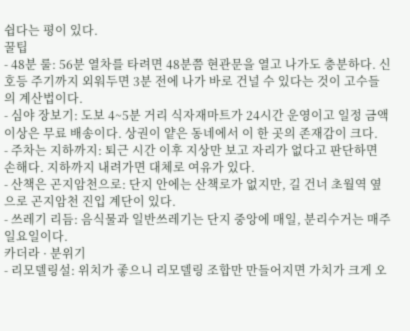쉽다는 평이 있다.
꿀팁
- 48분 룰: 56분 열차를 타려면 48분쯤 현관문을 열고 나가도 충분하다. 신호등 주기까지 외워두면 3분 전에 나가 바로 건널 수 있다는 것이 고수들의 계산법이다.
- 심야 장보기: 도보 4~5분 거리 식자재마트가 24시간 운영이고 일정 금액 이상은 무료 배송이다. 상권이 얕은 동네에서 이 한 곳의 존재감이 크다.
- 주차는 지하까지: 퇴근 시간 이후 지상만 보고 자리가 없다고 판단하면 손해다. 지하까지 내려가면 대체로 여유가 있다.
- 산책은 곤지암천으로: 단지 안에는 산책로가 없지만, 길 건너 초월역 옆으로 곤지암천 진입 계단이 있다.
- 쓰레기 리듬: 음식물과 일반쓰레기는 단지 중앙에 매일, 분리수거는 매주 일요일이다.
카더라 · 분위기
- 리모델링설: 위치가 좋으니 리모델링 조합만 만들어지면 가치가 크게 오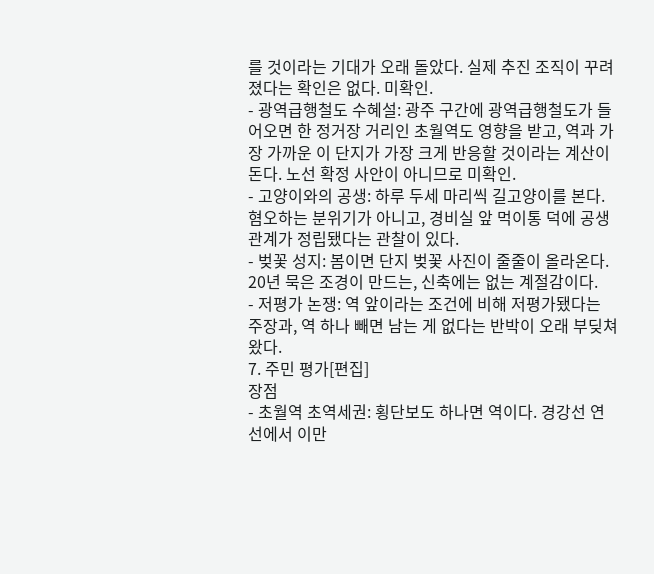를 것이라는 기대가 오래 돌았다. 실제 추진 조직이 꾸려졌다는 확인은 없다. 미확인.
- 광역급행철도 수혜설: 광주 구간에 광역급행철도가 들어오면 한 정거장 거리인 초월역도 영향을 받고, 역과 가장 가까운 이 단지가 가장 크게 반응할 것이라는 계산이 돈다. 노선 확정 사안이 아니므로 미확인.
- 고양이와의 공생: 하루 두세 마리씩 길고양이를 본다. 혐오하는 분위기가 아니고, 경비실 앞 먹이통 덕에 공생 관계가 정립됐다는 관찰이 있다.
- 벚꽃 성지: 봄이면 단지 벚꽃 사진이 줄줄이 올라온다. 20년 묵은 조경이 만드는, 신축에는 없는 계절감이다.
- 저평가 논쟁: 역 앞이라는 조건에 비해 저평가됐다는 주장과, 역 하나 빼면 남는 게 없다는 반박이 오래 부딪쳐왔다.
7. 주민 평가[편집]
장점
- 초월역 초역세권: 횡단보도 하나면 역이다. 경강선 연선에서 이만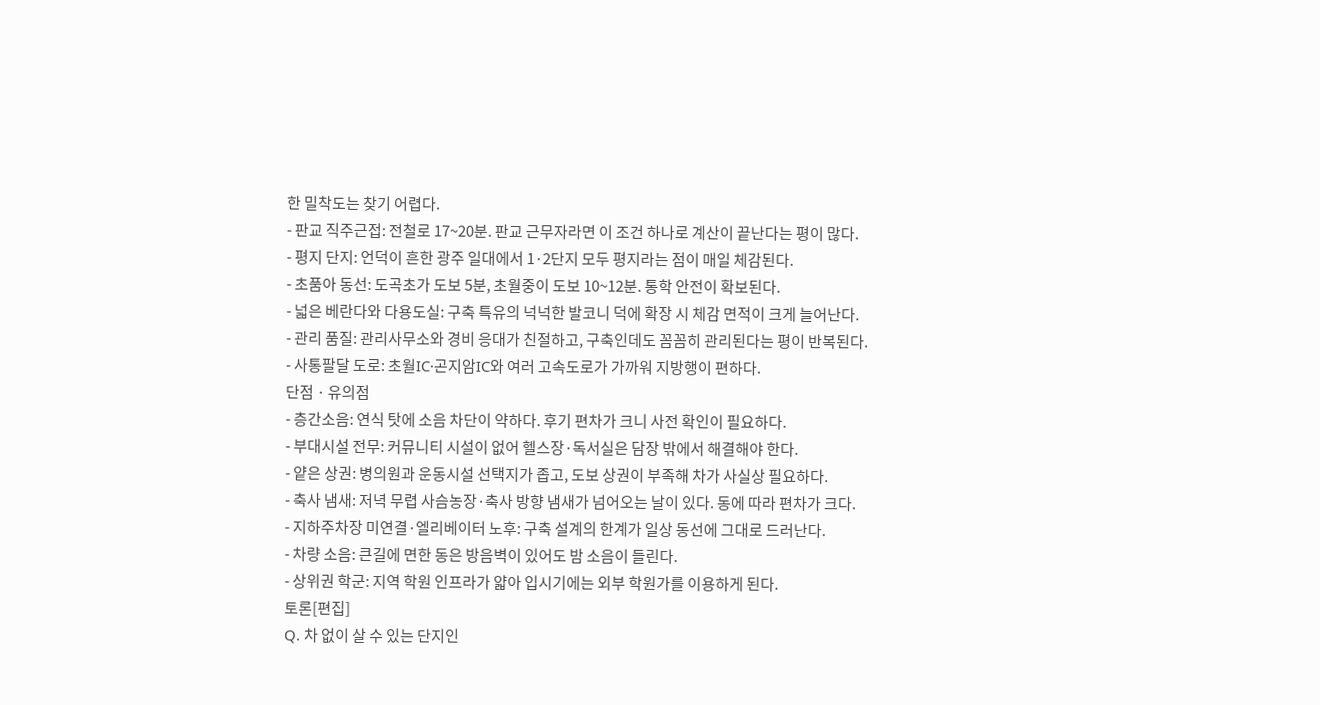한 밀착도는 찾기 어렵다.
- 판교 직주근접: 전철로 17~20분. 판교 근무자라면 이 조건 하나로 계산이 끝난다는 평이 많다.
- 평지 단지: 언덕이 흔한 광주 일대에서 1·2단지 모두 평지라는 점이 매일 체감된다.
- 초품아 동선: 도곡초가 도보 5분, 초월중이 도보 10~12분. 통학 안전이 확보된다.
- 넓은 베란다와 다용도실: 구축 특유의 넉넉한 발코니 덕에 확장 시 체감 면적이 크게 늘어난다.
- 관리 품질: 관리사무소와 경비 응대가 친절하고, 구축인데도 꼼꼼히 관리된다는 평이 반복된다.
- 사통팔달 도로: 초월IC·곤지암IC와 여러 고속도로가 가까워 지방행이 편하다.
단점 · 유의점
- 층간소음: 연식 탓에 소음 차단이 약하다. 후기 편차가 크니 사전 확인이 필요하다.
- 부대시설 전무: 커뮤니티 시설이 없어 헬스장·독서실은 담장 밖에서 해결해야 한다.
- 얕은 상권: 병의원과 운동시설 선택지가 좁고, 도보 상권이 부족해 차가 사실상 필요하다.
- 축사 냄새: 저녁 무렵 사슴농장·축사 방향 냄새가 넘어오는 날이 있다. 동에 따라 편차가 크다.
- 지하주차장 미연결·엘리베이터 노후: 구축 설계의 한계가 일상 동선에 그대로 드러난다.
- 차량 소음: 큰길에 면한 동은 방음벽이 있어도 밤 소음이 들린다.
- 상위권 학군: 지역 학원 인프라가 얇아 입시기에는 외부 학원가를 이용하게 된다.
토론[편집]
Q. 차 없이 살 수 있는 단지인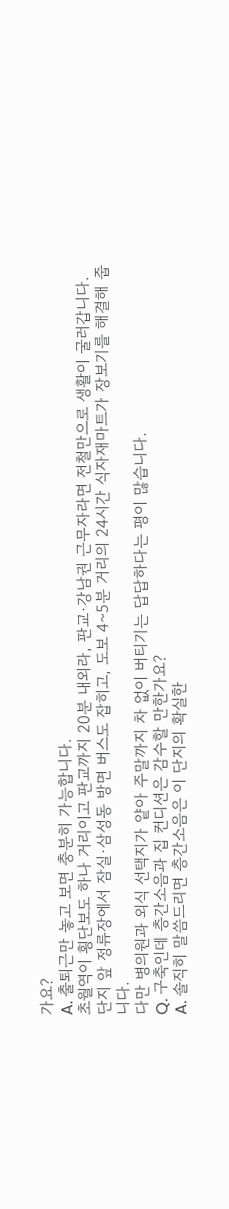가요?
A. 출퇴근만 놓고 보면 충분히 가능합니다.
초월역이 횡단보도 하나 거리이고 판교까지 20분 내외라, 판교·강남권 근무자라면 전철만으로 생활이 굴러갑니다.
단지 앞 정류장에서 잠실·삼성동 방면 버스도 잡히고, 도보 4~5분 거리의 24시간 식자재마트가 장보기를 해결해 줍니다.
다만 병의원과 외식 선택지가 얕아 주말까지 차 없이 버티기는 답답하다는 평이 많습니다.
Q. 구축인데 층간소음과 집 컨디션은 감수할 만한가요?
A. 솔직히 말씀드리면 층간소음은 이 단지의 확실한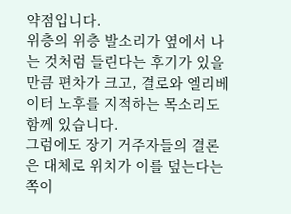약점입니다.
위층의 위층 발소리가 옆에서 나는 것처럼 들린다는 후기가 있을 만큼 편차가 크고, 결로와 엘리베이터 노후를 지적하는 목소리도 함께 있습니다.
그럼에도 장기 거주자들의 결론은 대체로 위치가 이를 덮는다는 쪽이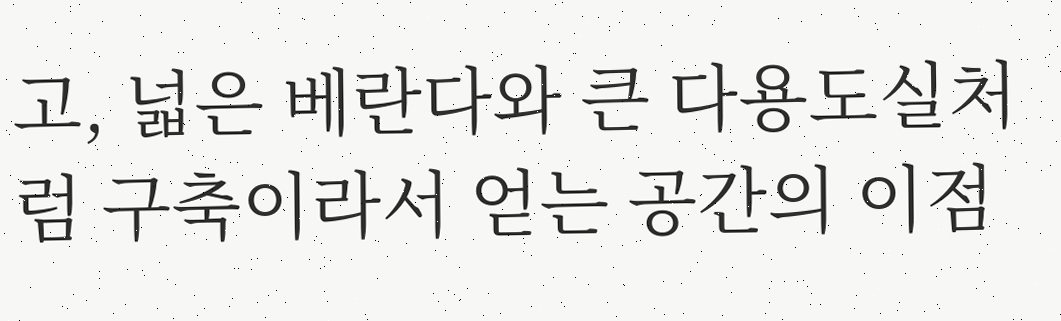고, 넓은 베란다와 큰 다용도실처럼 구축이라서 얻는 공간의 이점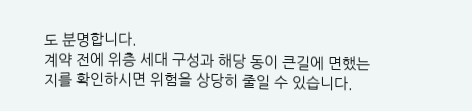도 분명합니다.
계약 전에 위층 세대 구성과 해당 동이 큰길에 면했는지를 확인하시면 위험을 상당히 줄일 수 있습니다.